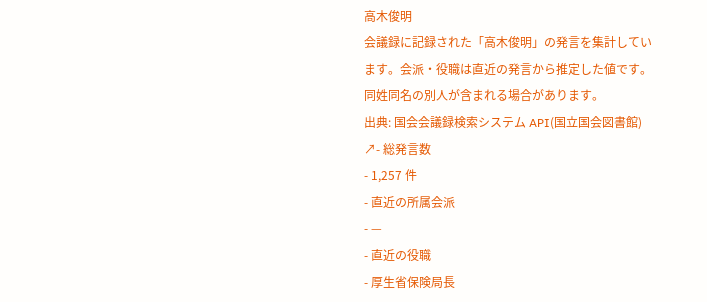高木俊明
会議録に記録された「高木俊明」の発言を集計しています。会派・役職は直近の発言から推定した値です。同姓同名の別人が含まれる場合があります。
出典: 国会会議録検索システム API(国立国会図書館) ↗- 総発言数
- 1,257 件
- 直近の所属会派
- —
- 直近の役職
- 厚生省保険局長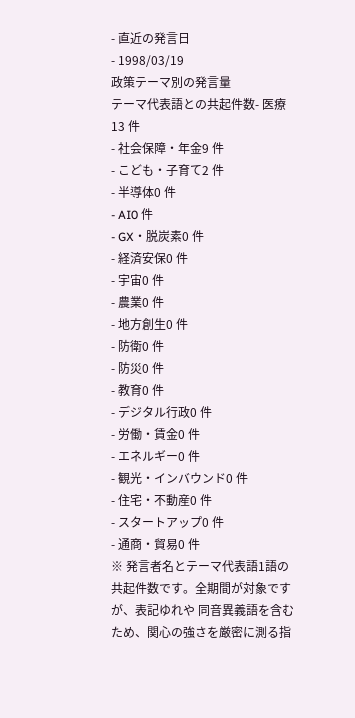- 直近の発言日
- 1998/03/19
政策テーマ別の発言量
テーマ代表語との共起件数- 医療13 件
- 社会保障・年金9 件
- こども・子育て2 件
- 半導体0 件
- AI0 件
- GX・脱炭素0 件
- 経済安保0 件
- 宇宙0 件
- 農業0 件
- 地方創生0 件
- 防衛0 件
- 防災0 件
- 教育0 件
- デジタル行政0 件
- 労働・賃金0 件
- エネルギー0 件
- 観光・インバウンド0 件
- 住宅・不動産0 件
- スタートアップ0 件
- 通商・貿易0 件
※ 発言者名とテーマ代表語1語の共起件数です。全期間が対象ですが、表記ゆれや 同音異義語を含むため、関心の強さを厳密に測る指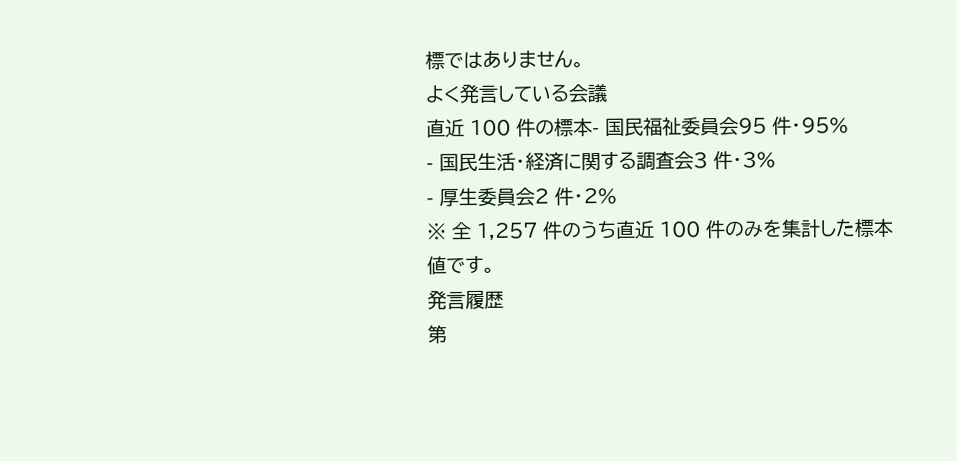標ではありません。
よく発言している会議
直近 100 件の標本- 国民福祉委員会95 件・95%
- 国民生活・経済に関する調査会3 件・3%
- 厚生委員会2 件・2%
※ 全 1,257 件のうち直近 100 件のみを集計した標本値です。
発言履歴
第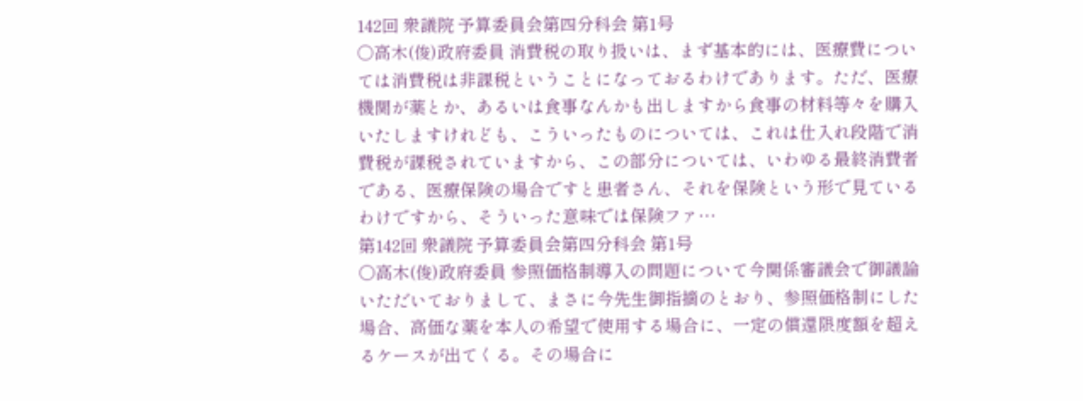142回 衆議院 予算委員会第四分科会 第1号
○高木(俊)政府委員 消費税の取り扱いは、まず基本的には、医療費については消費税は非課税ということになっておるわけであります。ただ、医療機関が薬とか、あるいは食事なんかも出しますから食事の材料等々を購入いたしますけれども、こういったものについては、これは仕入れ段階で消費税が課税されていますから、この部分については、いわゆる最終消費者である、医療保険の場合ですと患者さん、それを保険という形で見ているわけですから、そういった意味では保険ファ…
第142回 衆議院 予算委員会第四分科会 第1号
○高木(俊)政府委員 参照価格制導入の問題について今関係審議会で御議論いただいておりまして、まさに今先生御指摘のとおり、参照価格制にした場合、高価な薬を本人の希望で使用する場合に、一定の償還限度額を超えるケースが出てくる。その場合に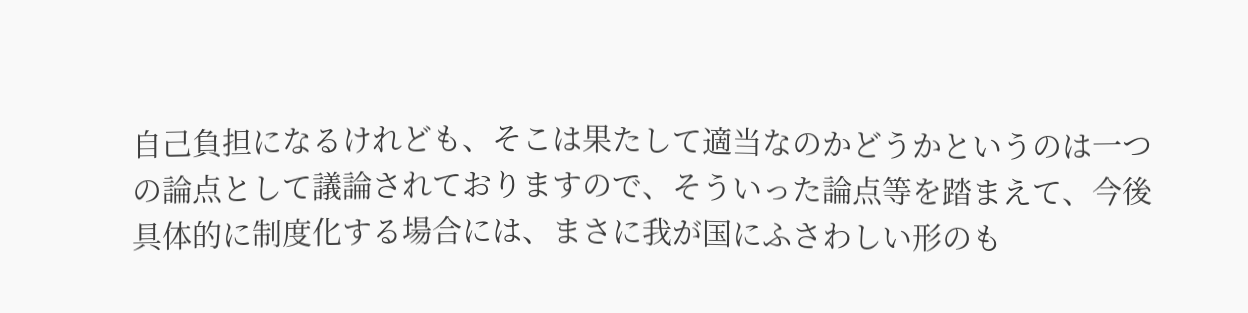自己負担になるけれども、そこは果たして適当なのかどうかというのは一つの論点として議論されておりますので、そういった論点等を踏まえて、今後具体的に制度化する場合には、まさに我が国にふさわしい形のも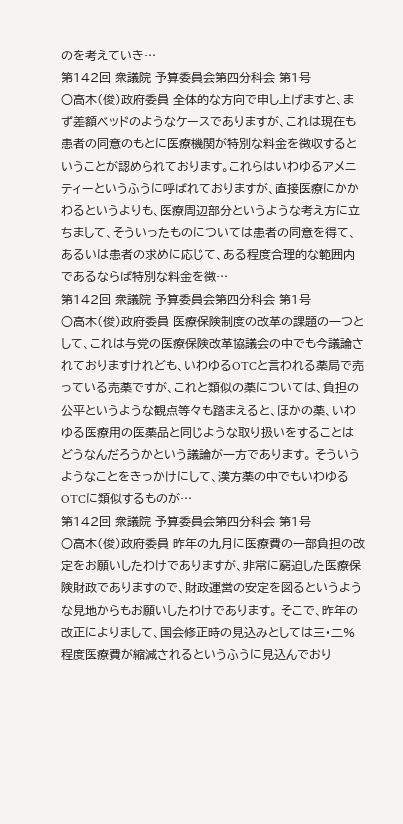のを考えていき…
第142回 衆議院 予算委員会第四分科会 第1号
○高木(俊)政府委員 全体的な方向で申し上げますと、まず差額ベッドのようなケースでありますが、これは現在も患者の同意のもとに医療機関が特別な料金を徴収するということが認められております。これらはいわゆるアメニティーというふうに呼ばれておりますが、直接医療にかかわるというよりも、医療周辺部分というような考え方に立ちまして、そういったものについては患者の同意を得て、あるいは患者の求めに応じて、ある程度合理的な範囲内であるならば特別な料金を徴…
第142回 衆議院 予算委員会第四分科会 第1号
○高木(俊)政府委員 医療保険制度の改革の課題の一つとして、これは与党の医療保険改革協議会の中でも今議論されておりますけれども、いわゆるOTCと言われる薬局で売っている売薬ですが、これと類似の薬については、負担の公平というような観点等々も踏まえると、ほかの薬、いわゆる医療用の医薬品と同じような取り扱いをすることはどうなんだろうかという議論が一方であります。 そういうようなことをきっかけにして、漢方薬の中でもいわゆるOTCに類似するものが…
第142回 衆議院 予算委員会第四分科会 第1号
○高木(俊)政府委員 昨年の九月に医療費の一部負担の改定をお願いしたわけでありますが、非常に窮迫した医療保険財政でありますので、財政運営の安定を図るというような見地からもお願いしたわけであります。 そこで、昨年の改正によりまして、国会修正時の見込みとしては三・二%程度医療費が縮減されるというふうに見込んでおり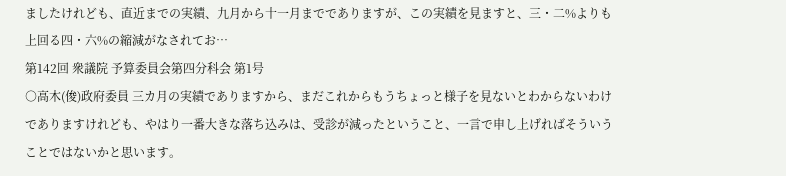ましたけれども、直近までの実績、九月から十一月まででありますが、この実績を見ますと、三・二%よりも上回る四・六%の縮減がなされてお…
第142回 衆議院 予算委員会第四分科会 第1号
○高木(俊)政府委員 三カ月の実績でありますから、まだこれからもうちょっと様子を見ないとわからないわけでありますけれども、やはり一番大きな落ち込みは、受診が減ったということ、一言で申し上げればそういうことではないかと思います。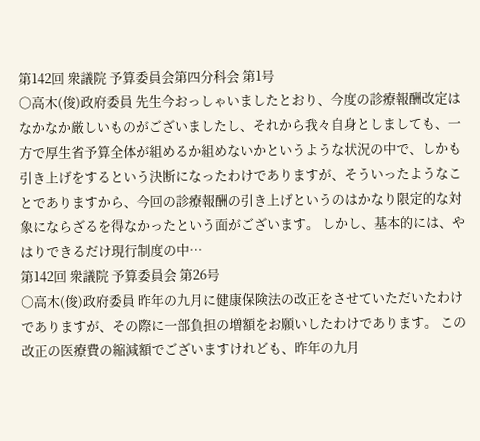第142回 衆議院 予算委員会第四分科会 第1号
○高木(俊)政府委員 先生今おっしゃいましたとおり、今度の診療報酬改定はなかなか厳しいものがございましたし、それから我々自身としましても、一方で厚生省予算全体が組めるか組めないかというような状況の中で、しかも引き上げをするという決断になったわけでありますが、そういったようなことでありますから、今回の診療報酬の引き上げというのはかなり限定的な対象にならざるを得なかったという面がございます。 しかし、基本的には、やはりできるだけ現行制度の中…
第142回 衆議院 予算委員会 第26号
○高木(俊)政府委員 昨年の九月に健康保険法の改正をさせていただいたわけでありますが、その際に一部負担の増額をお願いしたわけであります。 この改正の医療費の縮減額でございますけれども、昨年の九月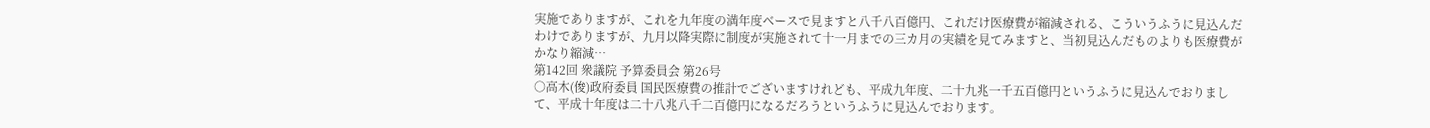実施でありますが、これを九年度の満年度ベースで見ますと八千八百億円、これだけ医療費が縮減される、こういうふうに見込んだわけでありますが、九月以降実際に制度が実施されて十一月までの三カ月の実績を見てみますと、当初見込んだものよりも医療費がかなり縮減…
第142回 衆議院 予算委員会 第26号
○高木(俊)政府委員 国民医療費の推計でございますけれども、平成九年度、二十九兆一千五百億円というふうに見込んでおりまして、平成十年度は二十八兆八千二百億円になるだろうというふうに見込んでおります。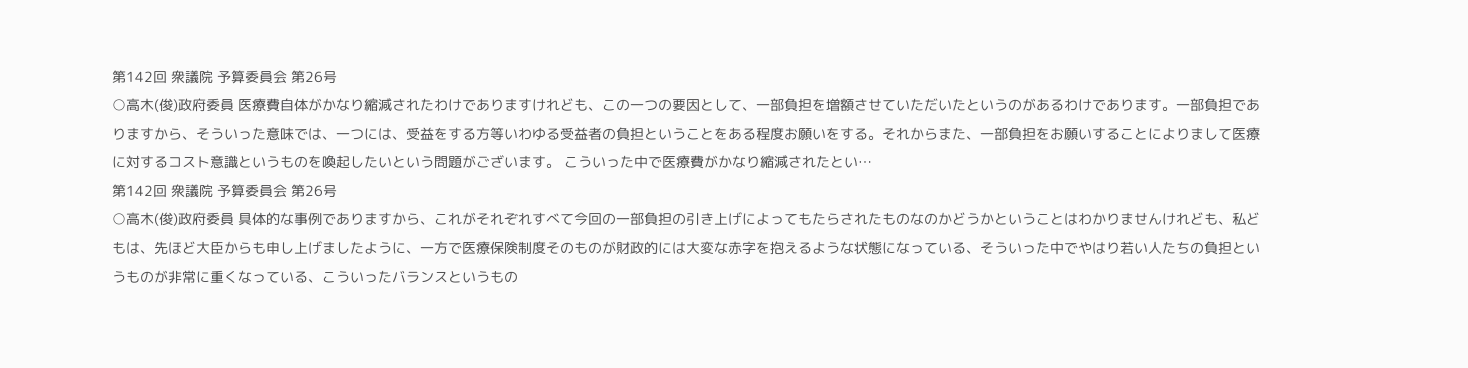第142回 衆議院 予算委員会 第26号
○高木(俊)政府委員 医療費自体がかなり縮減されたわけでありますけれども、この一つの要因として、一部負担を増額させていただいたというのがあるわけであります。一部負担でありますから、そういった意味では、一つには、受益をする方等いわゆる受益者の負担ということをある程度お願いをする。それからまた、一部負担をお願いすることによりまして医療に対するコスト意識というものを喚起したいという問題がございます。 こういった中で医療費がかなり縮減されたとい…
第142回 衆議院 予算委員会 第26号
○高木(俊)政府委員 具体的な事例でありますから、これがそれぞれすべて今回の一部負担の引き上げによってもたらされたものなのかどうかということはわかりませんけれども、私どもは、先ほど大臣からも申し上げましたように、一方で医療保険制度そのものが財政的には大変な赤字を抱えるような状態になっている、そういった中でやはり若い人たちの負担というものが非常に重くなっている、こういったバランスというもの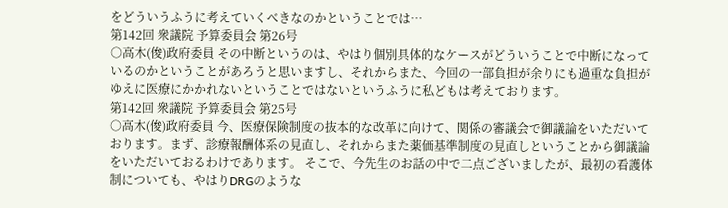をどういうふうに考えていくべきなのかということでは…
第142回 衆議院 予算委員会 第26号
○高木(俊)政府委員 その中断というのは、やはり個別具体的なケースがどういうことで中断になっているのかということがあろうと思いますし、それからまた、今回の一部負担が余りにも過重な負担がゆえに医療にかかれないということではないというふうに私どもは考えております。
第142回 衆議院 予算委員会 第25号
○高木(俊)政府委員 今、医療保険制度の抜本的な改革に向けて、関係の審議会で御議論をいただいております。まず、診療報酬体系の見直し、それからまた薬価基準制度の見直しということから御議論をいただいておるわけであります。 そこで、今先生のお話の中で二点ございましたが、最初の看護体制についても、やはりDRGのような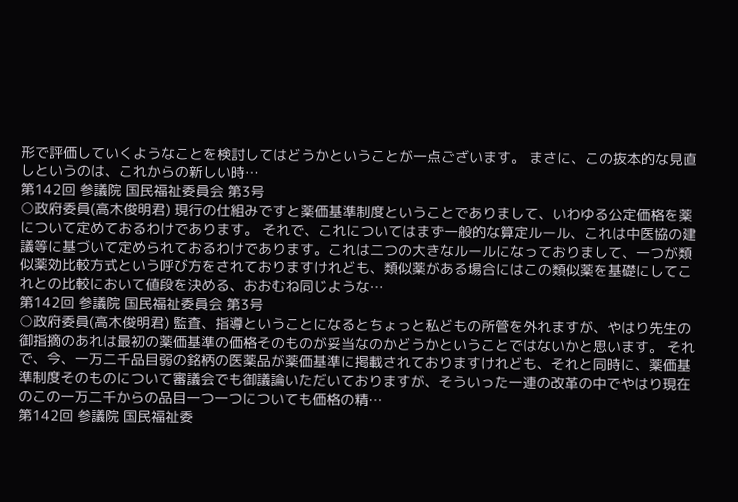形で評価していくようなことを検討してはどうかということが一点ございます。 まさに、この抜本的な見直しというのは、これからの新しい時…
第142回 参議院 国民福祉委員会 第3号
○政府委員(高木俊明君) 現行の仕組みですと薬価基準制度ということでありまして、いわゆる公定価格を薬について定めておるわけであります。 それで、これについてはまず一般的な算定ルール、これは中医協の建議等に基づいて定められておるわけであります。これは二つの大きなルールになっておりまして、一つが類似薬効比較方式という呼び方をされておりますけれども、類似薬がある場合にはこの類似薬を基礎にしてこれとの比較において値段を決める、おおむね同じような…
第142回 参議院 国民福祉委員会 第3号
○政府委員(高木俊明君) 監査、指導ということになるとちょっと私どもの所管を外れますが、やはり先生の御指摘のあれは最初の薬価基準の価格そのものが妥当なのかどうかということではないかと思います。 それで、今、一万二千品目弱の銘柄の医薬品が薬価基準に掲載されておりますけれども、それと同時に、薬価基準制度そのものについて審議会でも御議論いただいておりますが、そういった一連の改革の中でやはり現在のこの一万二千からの品目一つ一つについても価格の精…
第142回 参議院 国民福祉委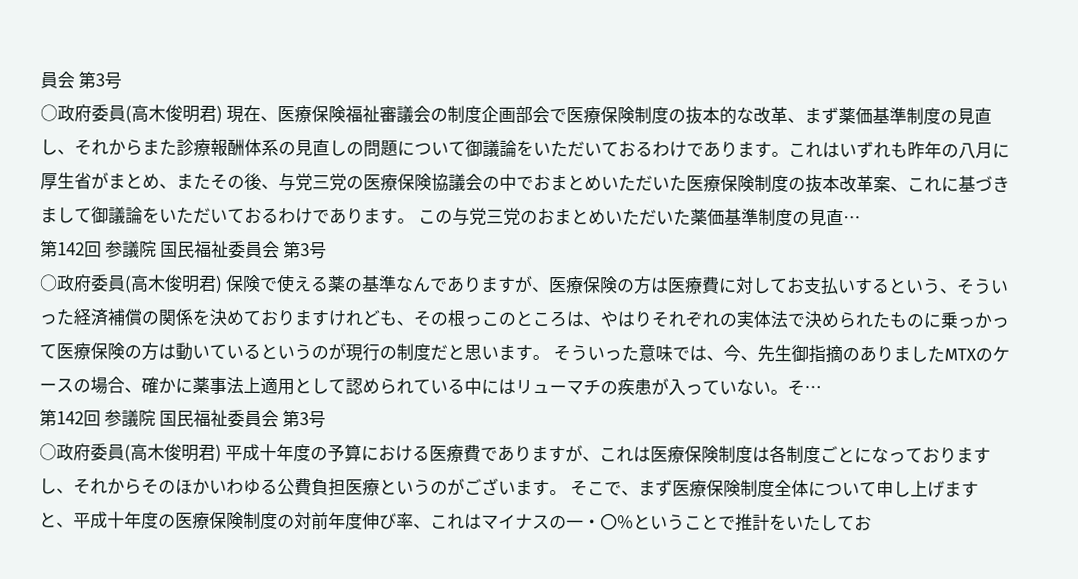員会 第3号
○政府委員(高木俊明君) 現在、医療保険福祉審議会の制度企画部会で医療保険制度の抜本的な改革、まず薬価基準制度の見直し、それからまた診療報酬体系の見直しの問題について御議論をいただいておるわけであります。これはいずれも昨年の八月に厚生省がまとめ、またその後、与党三党の医療保険協議会の中でおまとめいただいた医療保険制度の抜本改革案、これに基づきまして御議論をいただいておるわけであります。 この与党三党のおまとめいただいた薬価基準制度の見直…
第142回 参議院 国民福祉委員会 第3号
○政府委員(高木俊明君) 保険で使える薬の基準なんでありますが、医療保険の方は医療費に対してお支払いするという、そういった経済補償の関係を決めておりますけれども、その根っこのところは、やはりそれぞれの実体法で決められたものに乗っかって医療保険の方は動いているというのが現行の制度だと思います。 そういった意味では、今、先生御指摘のありましたMTXのケースの場合、確かに薬事法上適用として認められている中にはリューマチの疾患が入っていない。そ…
第142回 参議院 国民福祉委員会 第3号
○政府委員(高木俊明君) 平成十年度の予算における医療費でありますが、これは医療保険制度は各制度ごとになっておりますし、それからそのほかいわゆる公費負担医療というのがございます。 そこで、まず医療保険制度全体について申し上げますと、平成十年度の医療保険制度の対前年度伸び率、これはマイナスの一・〇%ということで推計をいたしてお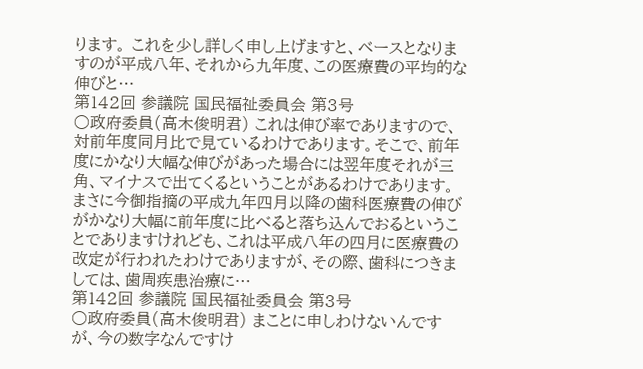ります。 これを少し詳しく申し上げますと、ベースとなりますのが平成八年、それから九年度、この医療費の平均的な伸びと…
第142回 参議院 国民福祉委員会 第3号
○政府委員(高木俊明君) これは伸び率でありますので、対前年度同月比で見ているわけであります。そこで、前年度にかなり大幅な伸びがあった場合には翌年度それが三角、マイナスで出てくるということがあるわけであります。 まさに今御指摘の平成九年四月以降の歯科医療費の伸びがかなり大幅に前年度に比べると落ち込んでおるということでありますけれども、これは平成八年の四月に医療費の改定が行われたわけでありますが、その際、歯科につきましては、歯周疾患治療に…
第142回 参議院 国民福祉委員会 第3号
○政府委員(高木俊明君) まことに申しわけないんですが、今の数字なんですけ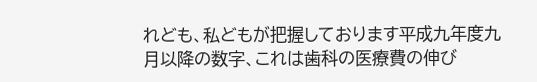れども、私どもが把握しております平成九年度九月以降の数字、これは歯科の医療費の伸び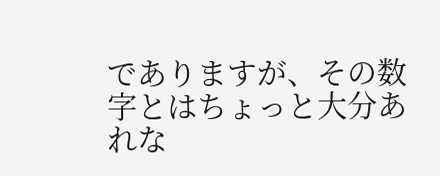でありますが、その数字とはちょっと大分あれな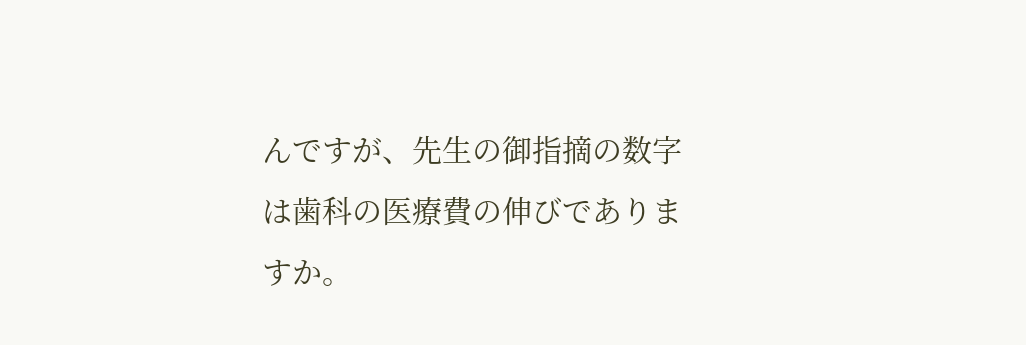んですが、先生の御指摘の数字は歯科の医療費の伸びでありますか。